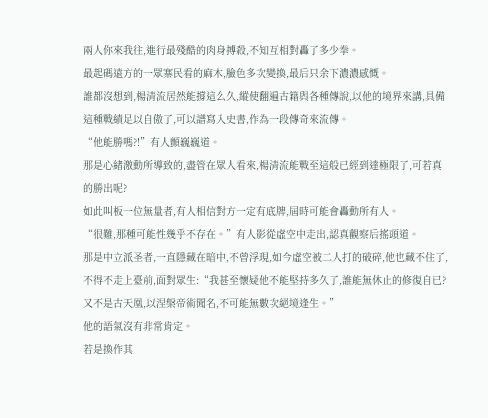兩人你來我往,進行最殘酷的肉身搏殺,不知互相對轟了多少拳。
最起碼遠方的一眾寨民看的麻木,臉色多次變換,最后只余下濃濃感慨。
誰都沒想到,楊清流居然能撐這么久,縱使翻遍古籍與各種傳說,以他的境界來講,具備這種戰績足以自傲了,可以譜寫入史書,作為一段傳奇來流傳。
“他能勝嗎?!”有人顫巍巍道。
那是心緒激動所導致的,盡管在眾人看來,楊清流能戰至這般已經到達極限了,可若真的勝出呢?
如此叫板一位無量者,有人相信對方一定有底牌,屆時可能會轟動所有人。
“很難,那種可能性幾乎不存在。”有人影從虛空中走出,認真觀察后搖頭道。
那是中立派圣者,一直隱藏在暗中,不曾浮現,如今虛空被二人打的破碎,他也藏不住了,不得不走上臺前,面對眾生:“我甚至懷疑他不能堅持多久了,誰能無休止的修復自已?又不是古天凰,以涅槃帝術聞名,不可能無數次絕境逢生。”
他的語氣沒有非常肯定。
若是換作其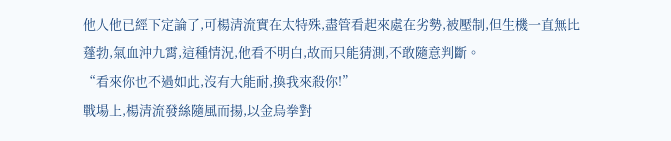他人他已經下定論了,可楊清流實在太特殊,盡管看起來處在劣勢,被壓制,但生機一直無比蓬勃,氣血沖九霄,這種情況,他看不明白,故而只能猜測,不敢隨意判斷。
“看來你也不過如此,沒有大能耐,換我來殺你!”
戰場上,楊清流發絲隨風而揚,以金烏拳對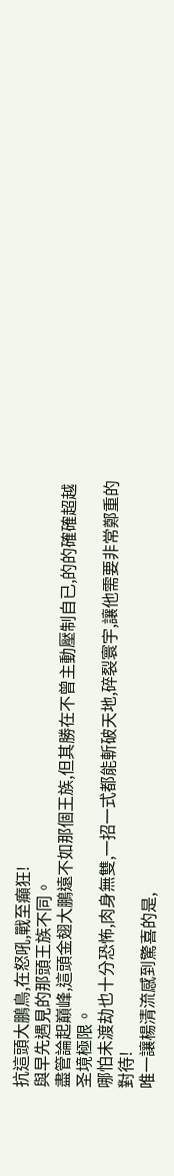抗這頭大鵬鳥,在怒吼,戰至癲狂!
與早先遇見的那頭王族不同。
盡管論起巔峰,這頭金翅大鵬遠不如那個王族,但其勝在不曾主動壓制自已,的的確確超越圣境極限。
哪怕未渡劫也十分恐怖,肉身無雙,一招一式都能斬破天地,碎裂寰宇,讓他需要非常鄭重的對待!
唯一讓楊清流感到驚喜的是,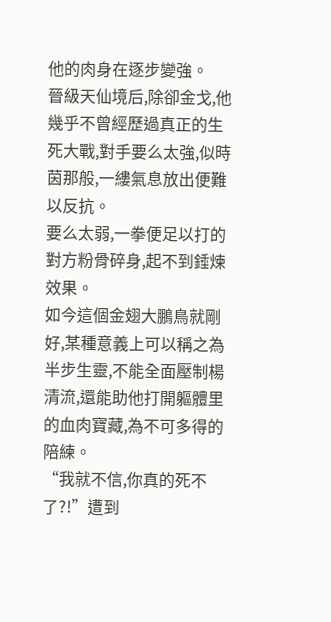他的肉身在逐步變強。
晉級天仙境后,除卻金戈,他幾乎不曾經歷過真正的生死大戰,對手要么太強,似時茵那般,一縷氣息放出便難以反抗。
要么太弱,一拳便足以打的對方粉骨碎身,起不到錘煉效果。
如今這個金翅大鵬鳥就剛好,某種意義上可以稱之為半步生靈,不能全面壓制楊清流,還能助他打開軀體里的血肉寶藏,為不可多得的陪練。
“我就不信,你真的死不了?!”遭到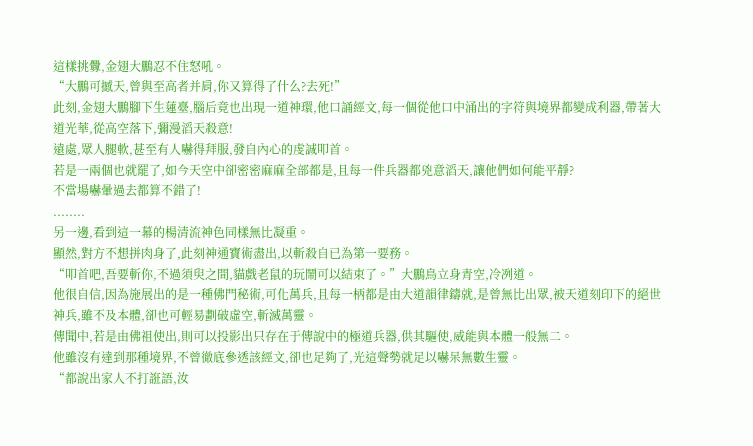這樣挑釁,金翅大鵬忍不住怒吼。
“大鵬可撼天,曾與至高者并肩,你又算得了什么?去死!”
此刻,金翅大鵬腳下生蓮臺,腦后竟也出現一道神環,他口誦經文,每一個從他口中涌出的字符與境界都變成利器,帶著大道光華,從高空落下,彌漫滔天殺意!
遠處,眾人腿軟,甚至有人嚇得拜服,發自內心的虔誠叩首。
若是一兩個也就罷了,如今天空中卻密密麻麻全部都是,且每一件兵器都兇意滔天,讓他們如何能平靜?
不當場嚇暈過去都算不錯了!
........
另一邊,看到這一幕的楊清流神色同樣無比凝重。
顯然,對方不想拼肉身了,此刻神通寶術盡出,以斬殺自已為第一要務。
“叩首吧,吾要斬你,不過須臾之間,貓戲老鼠的玩鬧可以結束了。”大鵬鳥立身青空,冷冽道。
他很自信,因為施展出的是一種佛門秘術,可化萬兵,且每一柄都是由大道韻律鑄就,是曾無比出眾,被天道刻印下的絕世神兵,雖不及本體,卻也可輕易劃破虛空,斬滅萬靈。
傳聞中,若是由佛祖使出,則可以投影出只存在于傳說中的極道兵器,供其驅使,威能與本體一般無二。
他雖沒有達到那種境界,不曾徹底參透該經文,卻也足夠了,光這聲勢就足以嚇呆無數生靈。
“都說出家人不打誑語,汝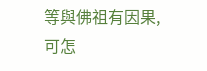等與佛祖有因果,可怎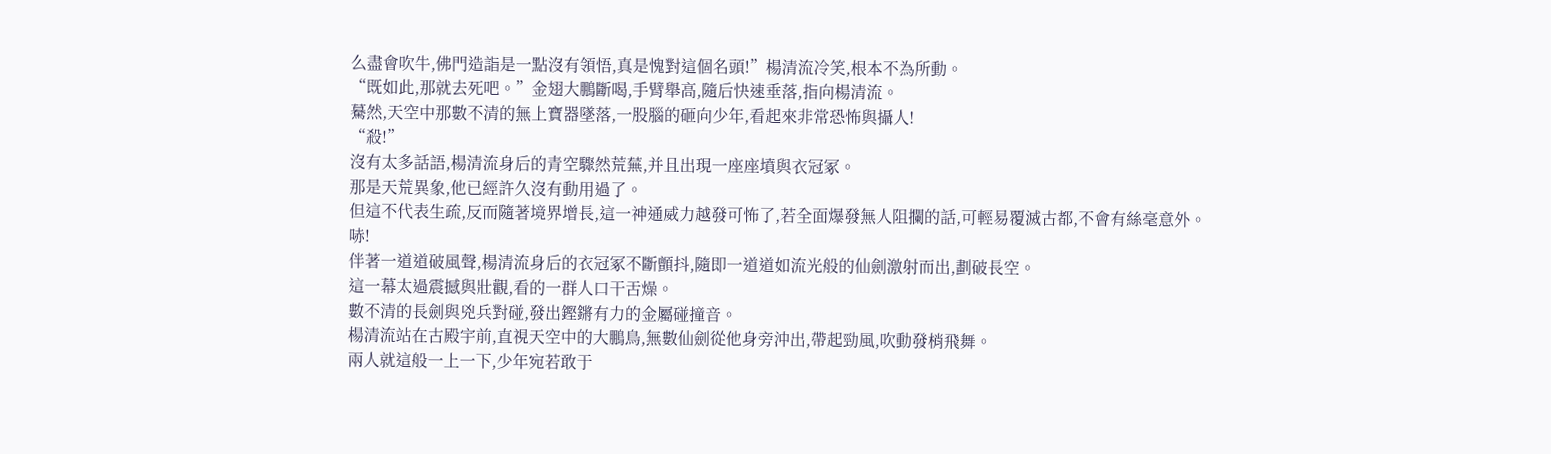么盡會吹牛,佛門造詣是一點沒有領悟,真是愧對這個名頭!”楊清流冷笑,根本不為所動。
“既如此,那就去死吧。”金翅大鵬斷喝,手臂舉高,隨后快速垂落,指向楊清流。
驀然,天空中那數不清的無上寶器墜落,一股腦的砸向少年,看起來非常恐怖與攝人!
“殺!”
沒有太多話語,楊清流身后的青空驟然荒蕪,并且出現一座座墳與衣冠冢。
那是天荒異象,他已經許久沒有動用過了。
但這不代表生疏,反而隨著境界增長,這一神通威力越發可怖了,若全面爆發無人阻攔的話,可輕易覆滅古都,不會有絲毫意外。
哧!
伴著一道道破風聲,楊清流身后的衣冠冢不斷顫抖,隨即一道道如流光般的仙劍激射而出,劃破長空。
這一幕太過震撼與壯觀,看的一群人口干舌燥。
數不清的長劍與兇兵對碰,發出鏗鏘有力的金屬碰撞音。
楊清流站在古殿宇前,直視天空中的大鵬鳥,無數仙劍從他身旁沖出,帶起勁風,吹動發梢飛舞。
兩人就這般一上一下,少年宛若敢于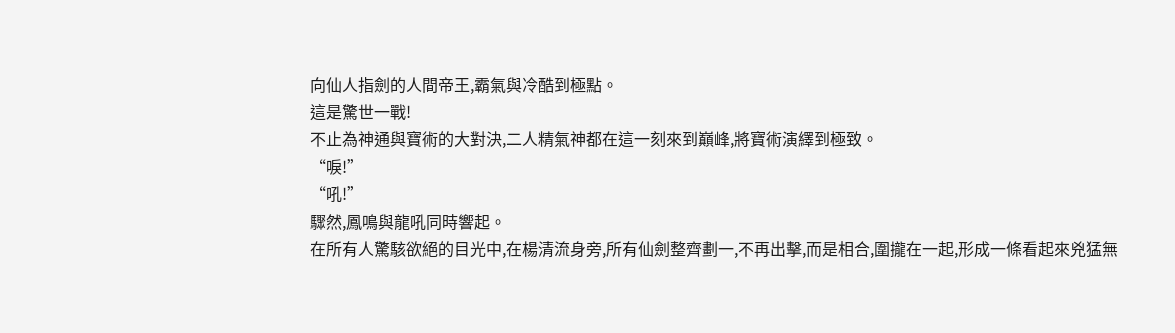向仙人指劍的人間帝王,霸氣與冷酷到極點。
這是驚世一戰!
不止為神通與寶術的大對決,二人精氣神都在這一刻來到巔峰,將寶術演繹到極致。
“唳!”
“吼!”
驟然,鳳鳴與龍吼同時響起。
在所有人驚駭欲絕的目光中,在楊清流身旁,所有仙劍整齊劃一,不再出擊,而是相合,圍攏在一起,形成一條看起來兇猛無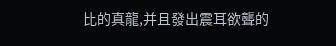比的真龍,并且發出震耳欲聾的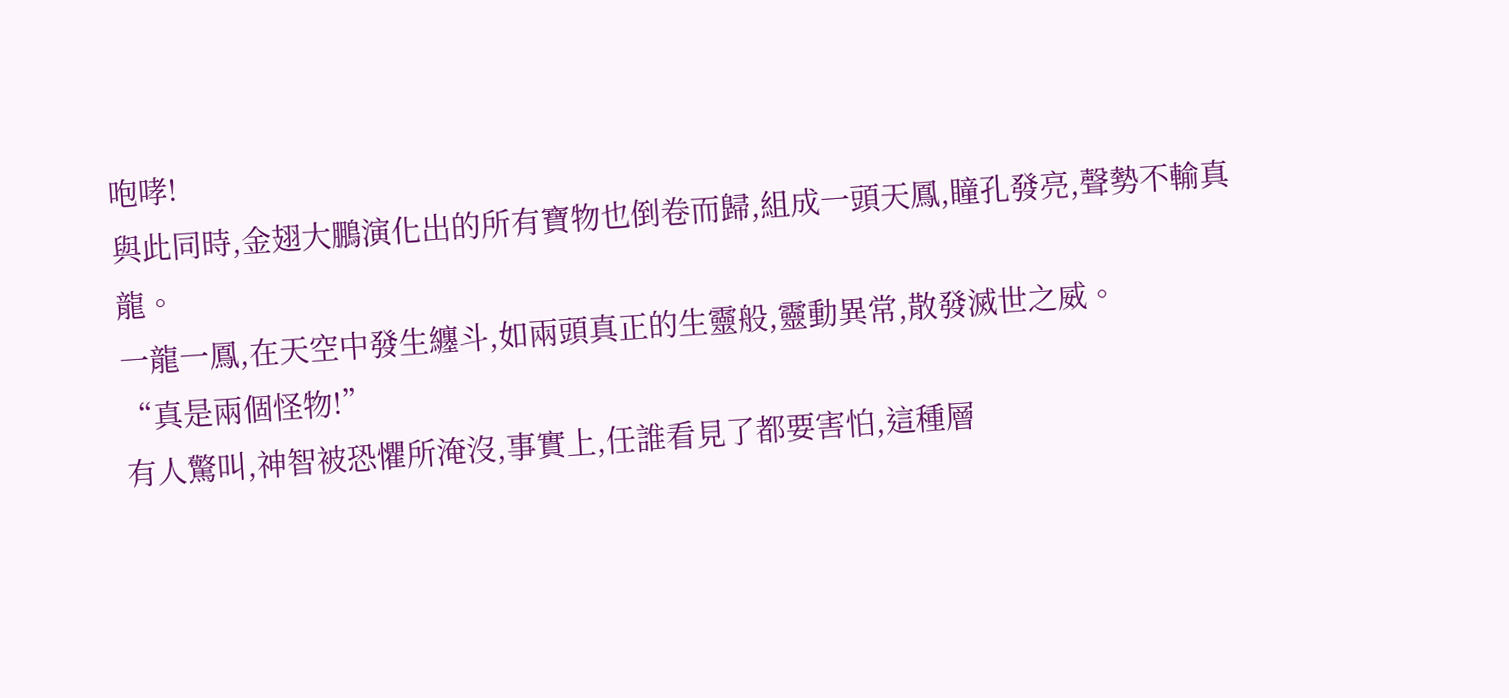咆哮!
與此同時,金翅大鵬演化出的所有寶物也倒卷而歸,組成一頭天鳳,瞳孔發亮,聲勢不輸真龍。
一龍一鳳,在天空中發生纏斗,如兩頭真正的生靈般,靈動異常,散發滅世之威。
“真是兩個怪物!”
有人驚叫,神智被恐懼所淹沒,事實上,任誰看見了都要害怕,這種層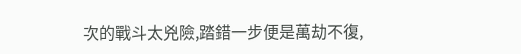次的戰斗太兇險,踏錯一步便是萬劫不復,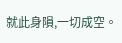就此身隕,一切成空。